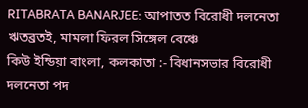RITABRATA BANARJEE: আপাতত বিরোধী দলনেতা ঋতব্রতই, মামলা ফিরল সিঙ্গেল বেঞ্চে
কিউ ইন্ডিয়া বাংলা, কলকাতা :- বিধানসভার বিরোধী দলনেতা পদ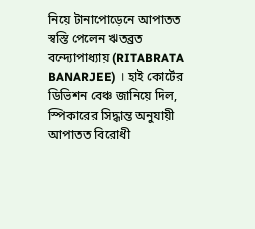নিয়ে টানাপোড়েনে আপাতত স্বস্তি পেলেন ঋতব্রত বন্দ্যোপাধ্যায় (RITABRATA BANARJEE) । হাই কোর্টের ডিভিশন বেঞ্চ জানিয়ে দিল, স্পিকারের সিদ্ধান্ত অনুযায়ী আপাতত বিরোধী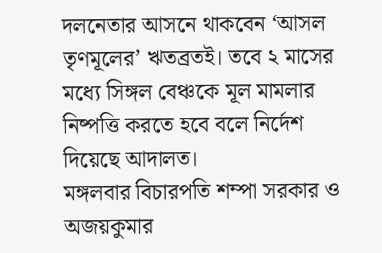দলনেতার আসনে থাকবেন ‘আসল তৃণমূলের’ ঋতব্রতই। তবে ২ মাসের মধ্যে সিঙ্গল বেঞ্চকে মূল মামলার নিষ্পত্তি করতে হবে বলে নির্দেশ দিয়েছে আদালত।
মঙ্গলবার বিচারপতি শম্পা সরকার ও অজয়কুমার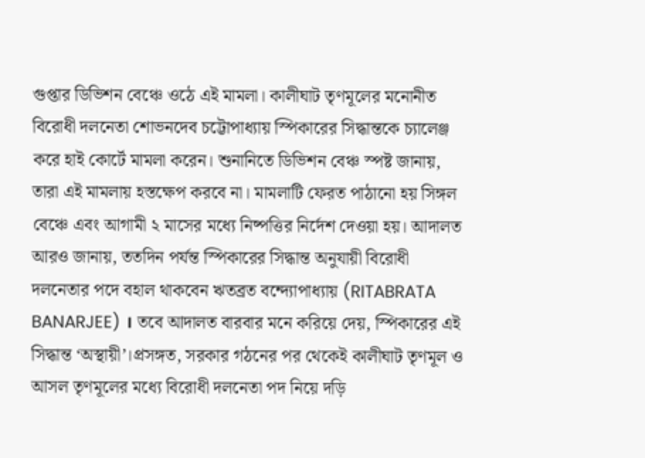গুপ্তার ডিভিশন বেঞ্চে ওঠে এই মামলা। কালীঘাট তৃণমূলের মনোনীত বিরোধী দলনেতা শোভনদেব চট্টোপাধ্যায় স্পিকারের সিদ্ধান্তকে চ্যালেঞ্জ করে হাই কোর্টে মামলা করেন। শুনানিতে ডিভিশন বেঞ্চ স্পষ্ট জানায়, তারা এই মামলায় হস্তক্ষেপ করবে না। মামলাটি ফেরত পাঠানো হয় সিঙ্গল বেঞ্চে এবং আগামী ২ মাসের মধ্যে নিষ্পত্তির নির্দেশ দেওয়া হয়। আদালত আরও জানায়, ততদিন পর্যন্ত স্পিকারের সিদ্ধান্ত অনুযায়ী বিরোধী দলনেতার পদে বহাল থাকবেন ঋতব্রত বন্দ্যোপাধ্যায় (RITABRATA BANARJEE) । তবে আদালত বারবার মনে করিয়ে দেয়, স্পিকারের এই সিদ্ধান্ত ‘অস্থায়ী’।প্রসঙ্গত, সরকার গঠনের পর থেকেই কালীঘাট তৃণমূল ও আসল তৃণমূলের মধ্যে বিরোধী দলনেতা পদ নিয়ে দড়ি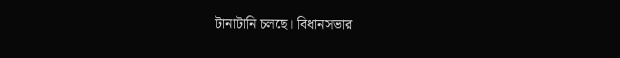টানাটানি চলছে। বিধানসভার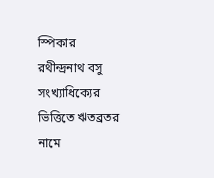স্পিকার রথীন্দ্রনাথ বসু সংখ্যাধিক্যের ভিত্তিতে ঋতব্রতর নামে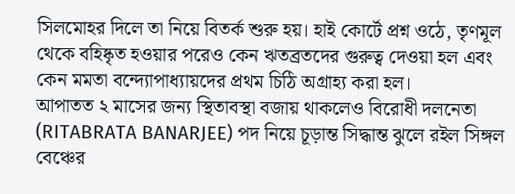সিলমোহর দিলে তা নিয়ে বিতর্ক শুরু হয়। হাই কোর্টে প্রশ্ন ওঠে, তৃণমূল থেকে বহিষ্কৃত হওয়ার পরেও কেন ঋতব্রতদের গুরুত্ব দেওয়া হল এবং কেন মমতা বন্দ্যোপাধ্যায়দের প্রথম চিঠি অগ্রাহ্য করা হল।
আপাতত ২ মাসের জন্য স্থিতাবস্থা বজায় থাকলেও বিরোধী দলনেতা (RITABRATA BANARJEE) পদ নিয়ে চূড়ান্ত সিদ্ধান্ত ঝুলে রইল সিঙ্গল বেঞ্চের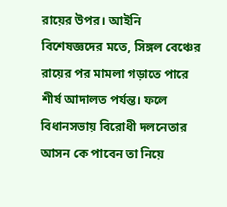রায়ের উপর। আইনি বিশেষজ্ঞদের মতে, সিঙ্গল বেঞ্চের রায়ের পর মামলা গড়াতে পারে শীর্ষ আদালত পর্যন্ত। ফলে বিধানসভায় বিরোধী দলনেতার আসন কে পাবেন তা নিয়ে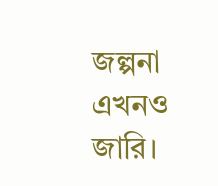জল্পনা এখনও জারি।